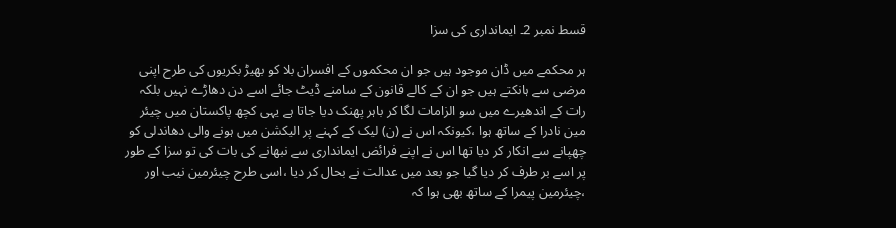قسط نمبر 2۔ ایمانداری کی سزا

ہر محکمے میں ڈان موجود ہیں جو ان محکموں کے افسران بلا کو بھیڑ بکریوں کی طرح اپنی مرضی سے ہانکتے ہیں جو ان کے کالے قانون کے سامنے ڈیٹ جائے اسے دن دھاڑے نہیں بلکہ رات کے اندھیرے میں سو الزامات لگا کر باہر پھنک دیا جاتا ہے یہی کچھ پاکستان میں چیئر مین نادرا کے ساتھ ہوا ،کیونکہ اس نے (ن) لیک کے کہنے پر الیکشن میں ہونے والی دھاندلی کو چھپانے سے انکار کر دیا تھا اس نے اپنے فرائض ایمانداری سے نبھانے کی بات کی تو سزا کے طور پر اسے بر طرف کر دیا گیا جو بعد میں عدالت نے بحال کر دیا ،اسی طرح چیئرمین نیب اور ،چیئرمین پیمرا کے ساتھ بھی ہوا کہ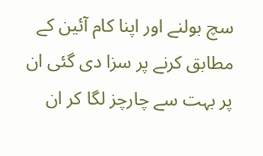سچ بولنے اور اپنا کام آئین کے مطابق کرنے پر سزا دی گئی ان پر بہت سے چارچز لگا کر ان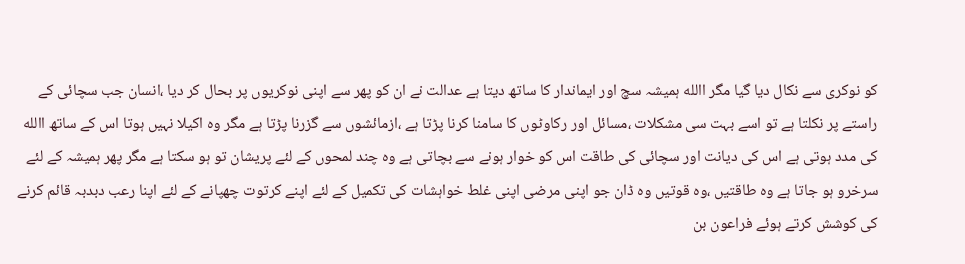کو نوکری سے نکال دیا گیا مگر االله ہمیشہ سچ اور ایماندار کا ساتھ دیتا ہے عدالت نے ان کو پھر سے اپنی نوکریوں پر بحال کر دیا ،انسان جب سچائی کے راستے پر نکلتا ہے تو اسے بہت سی مشکلات ،مسائل اور رکاوٹوں کا سامنا کرنا پڑتا ہے ،ازمائشوں سے گزرنا پڑتا ہے مگر وہ اکیلا نہیں ہوتا اس کے ساتھ االله کی مدد ہوتی ہے اس کی دیانت اور سچائی کی طاقت اس کو خوار ہونے سے بچاتی ہے وہ چند لمحوں کے لئے پریشان تو ہو سکتا ہے مگر پھر ہمیشہ کے لئے سرخرو ہو جاتا ہے وہ طاقتیں ،وہ قوتیں وہ ڈان جو اپنی مرضی اپنی غلط خواہشات کی تکمیل کے لئے اپنے کرتوت چھپانے کے لئے اپنا رعب دبدبہ قائم کرنے کی کوشش کرتے ہوئے فراعون بن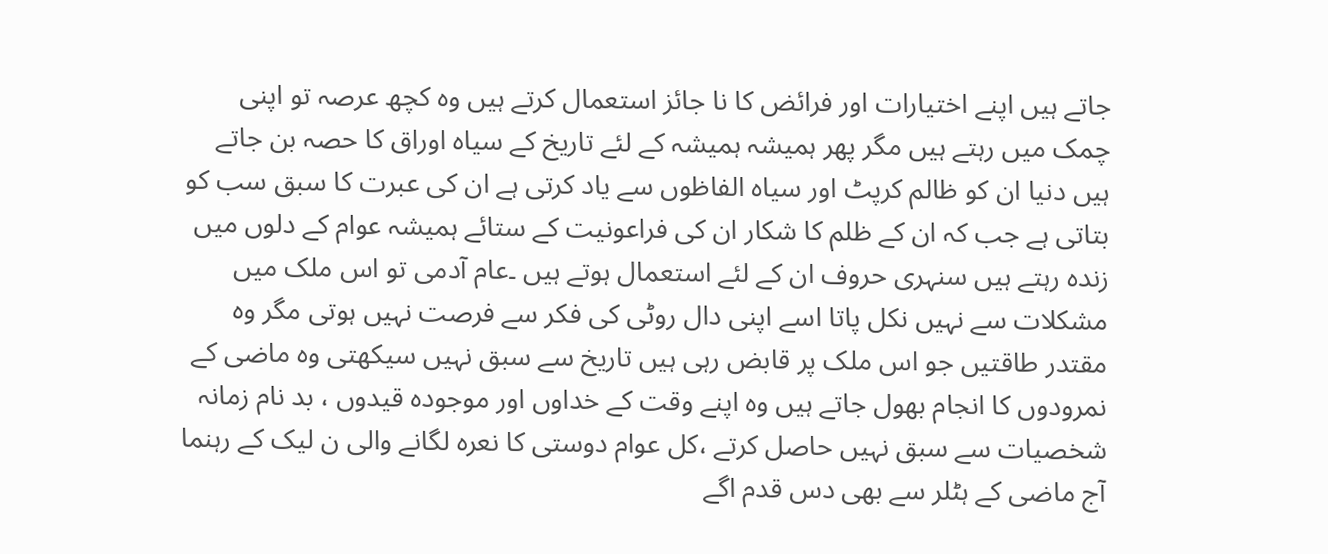جاتے ہیں اپنے اختیارات اور فرائض کا نا جائز استعمال کرتے ہیں وہ کچھ عرصہ تو اپنی چمک میں رہتے ہیں مگر پھر ہمیشہ ہمیشہ کے لئے تاریخ کے سیاہ اوراق کا حصہ بن جاتے ہیں دنیا ان کو ظالم کرپٹ اور سیاہ الفاظوں سے یاد کرتی ہے ان کی عبرت کا سبق سب کو بتاتی ہے جب کہ ان کے ظلم کا شکار ان کی فراعونیت کے ستائے ہمیشہ عوام کے دلوں میں زندہ رہتے ہیں سنہری حروف ان کے لئے استعمال ہوتے ہیں ۔عام آدمی تو اس ملک میں مشکلات سے نہیں نکل پاتا اسے اپنی دال روٹی کی فکر سے فرصت نہیں ہوتی مگر وہ مقتدر طاقتیں جو اس ملک پر قابض رہی ہیں تاریخ سے سبق نہیں سیکھتی وہ ماضی کے نمرودوں کا انجام بھول جاتے ہیں وہ اپنے وقت کے خداوں اور موجودہ قیدوں ، بد نام زمانہ شخصیات سے سبق نہیں حاصل کرتے ،کل عوام دوستی کا نعرہ لگانے والی ن لیک کے رہنما آج ماضی کے ہٹلر سے بھی دس قدم اگے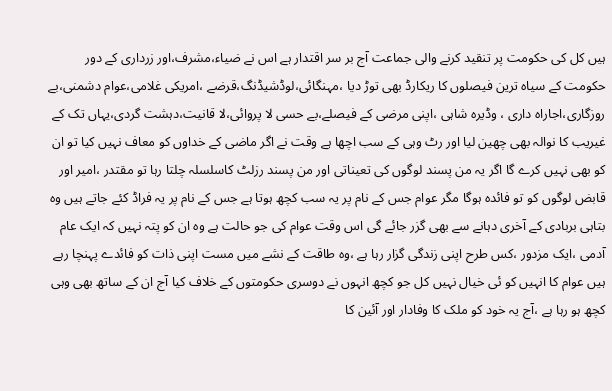ہیں کل کی حکومت پر تنقید کرنے والی جماعت آج بر سر اقتدار ہے اس نے ضیاء،مشرف،اور زرداری کے دور حکومت کے سیاہ ترین فیصلوں کا ریکارڈ بھی توڑ دیا ،مہنگائی،لوڈشیڈنگ،قرضے ،امریکی غلامی،عوام دشمنی،بے روزگاری،اجاراہ داری ، وڈیرہ شاہی ،اپنی مرضی کے فیصلے،بے حسی لا پروائی،لا قانیت،دہشت گردی،یہاں تک کے غیریب کا نوالہ بھی چھین لیا اور رٹ وہی کے سب اچھا ہے وقت نے اگر ماضی کے خداوں کو معاف نہیں کیا تو ان کو بھی نہیں کرے گا اگر یہ من پسند لوگوں کی تعیناتی اور من پسند رزلٹ کاسلسلہ چلتا رہا تو مقتدر ،امیر اور قابض لوگوں کو تو فائدہ ہوگا مگر عوام جس کے نام پر یہ سب کچھ ہوتا ہے جس کے نام پر یہ فراڈ کئے جاتے ہیں وہ بتاہی بربادی کے آخری دہانے سے بھی گزر جائے گی اس وقت عوام کی جو حالت ہے وہ ان کو پتہ نہیں کہ ایک عام آدمی ،ایک مزدور ،کس طرح اپنی زندگی گزار رہا ہے ،وہ طاقت کے نشے میں مست اپنی ذات کو فائدے پہنچا رہے ہیں عوام کا انہیں کو ئی خیال نہیں کل جو کچھ انہوں نے دوسری حکومتوں کے خلاف کیا آج ان کے ساتھ بھی وہی کچھ ہو رہا ہے ،آج یہ خود کو ملک کا وفادار اور آئین کا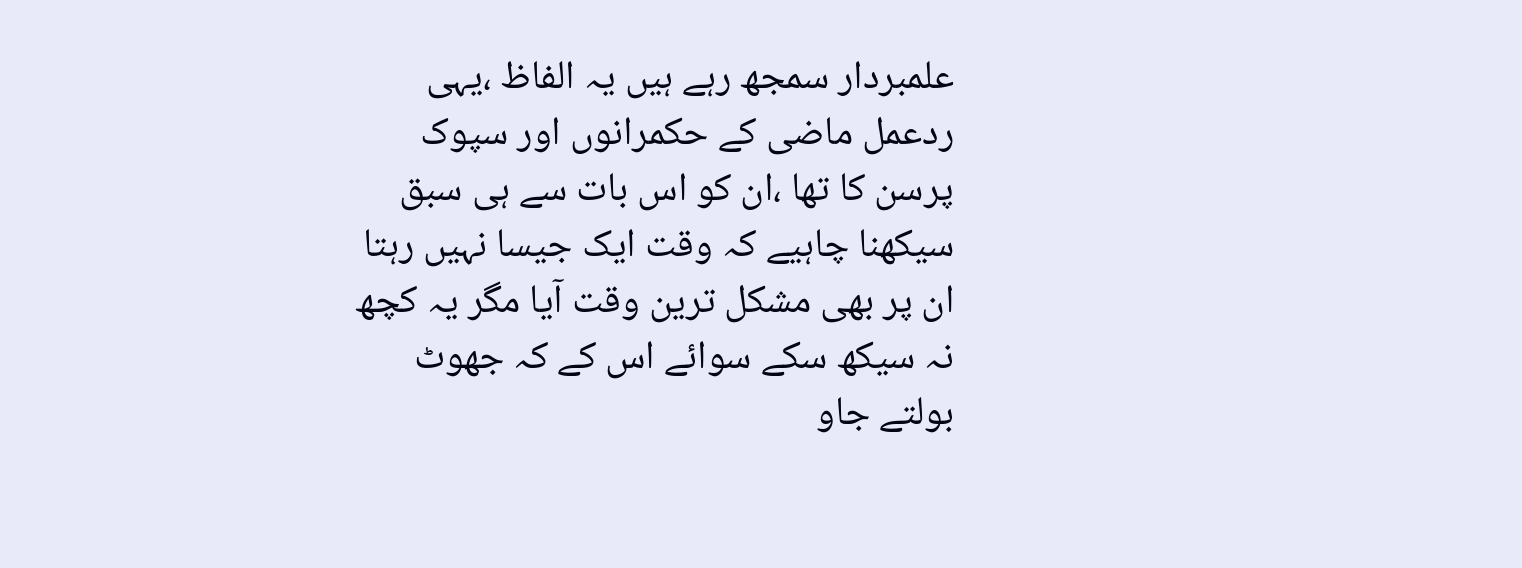علمبردار سمجھ رہے ہیں یہ الفاظ ،یہی ردعمل ماضی کے حکمرانوں اور سپوک پرسن کا تھا ،ان کو اس بات سے ہی سبق سیکھنا چاہیے کہ وقت ایک جیسا نہیں رہتا ان پر بھی مشکل ترین وقت آیا مگر یہ کچھ نہ سیکھ سکے سوائے اس کے کہ جھوٹ بولتے جاو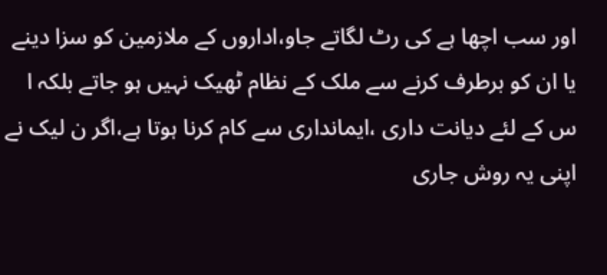اور سب اچھا ہے کی رٹ لگاتے جاو،اداروں کے ملازمین کو سزا دینے یا ان کو برطرف کرنے سے ملک کے نظام ٹھیک نہیں ہو جاتے بلکہ ا س کے لئے دیانت داری ،ایمانداری سے کام کرنا ہوتا ہے،اگر ن لیک نے اپنی یہ روش جاری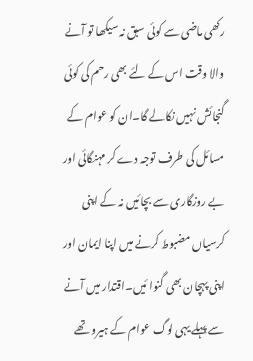رکھی ماضی سے کوئی سبق نہ سیکھا تو آنے والا وقت اس کے لئے بھی رحم کی کوئی گنجائش نہیں نکالے گا۔ان کو عوام کے مسائل کی طرف توجہ دے کر مہنگائی اور بے روزگاری سے بچائیں نہ کے اپنی کرسیاں مضبوط کرنے میں اپنا ایمان اور اپنی پہچان بھی گنوا ئیں۔اقتدار میں آنے سے پہلے یہی لوگ عوام کے ہیرو تھے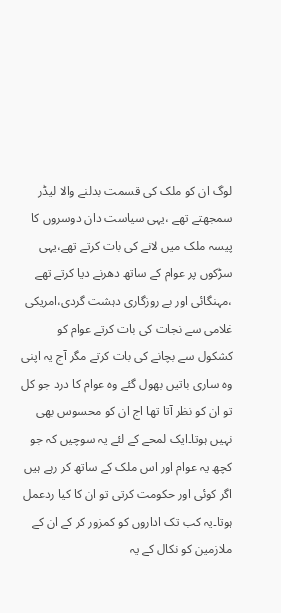لوگ ان کو ملک کی قسمت بدلنے والا لیڈر سمجھتے تھے ،یہی سیاست دان دوسروں کا پیسہ ملک میں لانے کی بات کرتے تھے،یہی سڑکوں پر عوام کے ساتھ دھرنے دیا کرتے تھے ،مہنگائی اور بے روزگاری دہشت گردی،امریکی غلامی سے نجات کی بات کرتے عوام کو کشکول سے بچانے کی بات کرتے مگر آج یہ اپنی وہ ساری باتیں بھول گئے وہ عوام کا درد جو کل تو ان کو نظر آتا تھا اج ان کو محسوس بھی نہیں ہوتا۔ایک لمحے کے لئے یہ سوچیں کہ جو کچھ یہ عوام اور اس ملک کے ساتھ کر رہے ہیں اگر کوئی اور حکومت کرتی تو ان کا کیا ردعمل ہوتا۔یہ کب تک اداروں کو کمزور کر کے ان کے ملازمین کو نکال کے یہ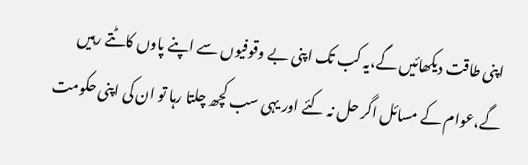اپنی طاقت دیکھائیں گے،یہ کب تک اپنی بے وقوفیوں سے اپنے پاوں کاٹتے رہیں گے،عوام کے مسائل اگر حل نہ کئے اور یہی سب کچھ چلتا رہا تو ان کی اپنی حکومت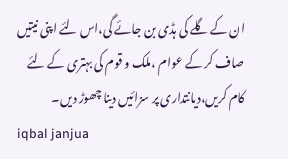ان کے گلے کی ہڈی بن جائے گی،اس لئے اپنی نیتیں صاف کر کے عوام ،ملک و قوم کی بہتری کے لئے کام کریں،دیانتداری پر سزائیں دینا چھوڑ دیں۔
iqbal janjua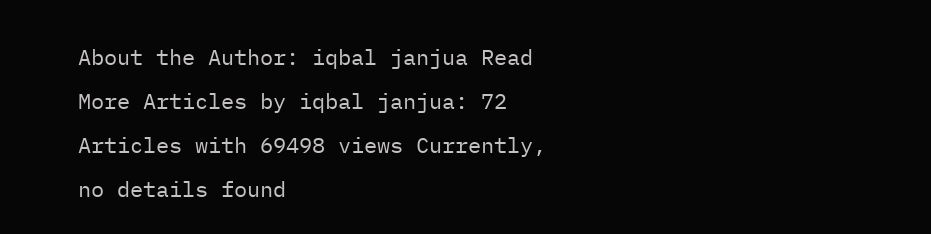About the Author: iqbal janjua Read More Articles by iqbal janjua: 72 Articles with 69498 views Currently, no details found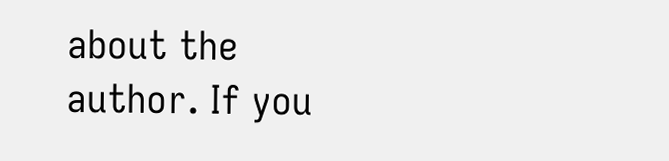about the author. If you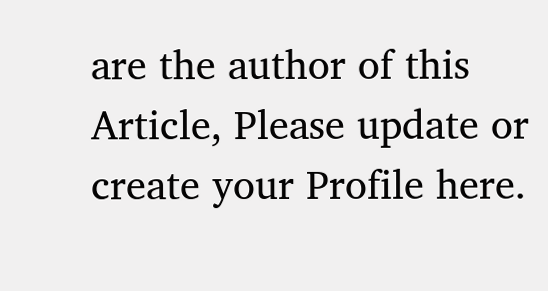are the author of this Article, Please update or create your Profile here.